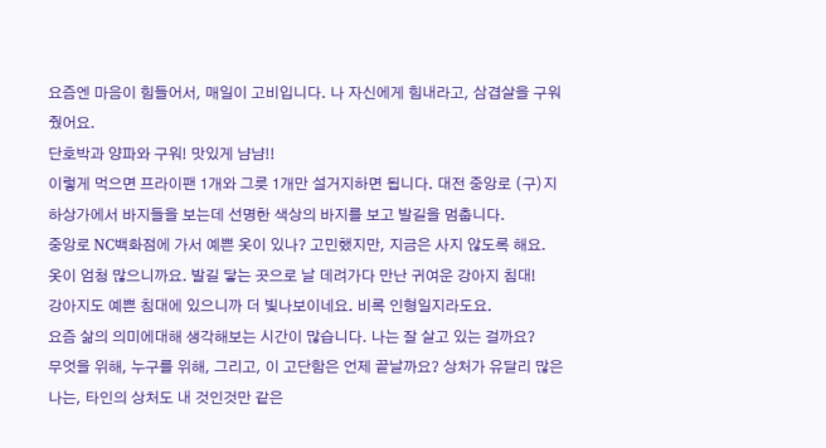요즘엔 마음이 힘들어서, 매일이 고비입니다. 나 자신에게 힘내라고, 삼겹살을 구워줬어요.
단호박과 양파와 구워! 맛있게 냠냠!!
이렇게 먹으면 프라이팬 1개와 그릇 1개만 설거지하면 됩니다. 대전 중앙로 (구)지하상가에서 바지들을 보는데 선명한 색상의 바지를 보고 발길을 멈춥니다.
중앙로 NC백화점에 가서 예쁜 옷이 있나? 고민했지만, 지금은 사지 않도록 해요.
옷이 엄청 많으니까요. 발길 닿는 곳으로 날 데려가다 만난 귀여운 강아지 침대!
강아지도 예쁜 침대에 있으니까 더 빛나보이네요. 비록 인형일지라도요.
요즘 삶의 의미에대해 생각해보는 시간이 많습니다. 나는 잘 살고 있는 걸까요?
무엇을 위해, 누구를 위해, 그리고, 이 고단함은 언제 끝날까요? 상처가 유달리 많은 나는, 타인의 상처도 내 것인것만 같은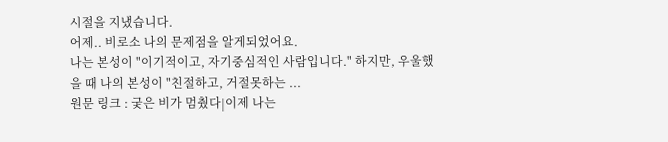시절을 지냈습니다.
어제.. 비로소 나의 문제점을 알게되었어요.
나는 본성이 "이기적이고, 자기중심적인 사람입니다." 하지만, 우울했을 때 나의 본성이 "친절하고, 거절못하는 ...
원문 링크 : 궂은 비가 멈췄다|이제 나는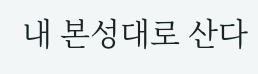내 본성대로 산다